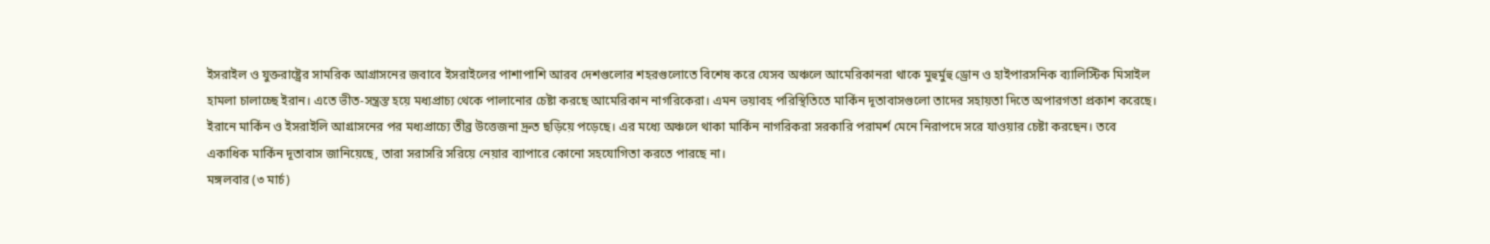ইসরাইল ও যুক্তরাষ্ট্রের সামরিক আগ্রাসনের জবাবে ইসরাইলের পাশাপাশি আরব দেশগুলোর শহরগুলোতে বিশেষ করে যেসব অঞ্চলে আমেরিকানরা থাকে মুহুর্মুহু ড্রোন ও হাইপারসনিক ব্যালিস্টিক মিসাইল হামলা চালাচ্ছে ইরান। এতে ভীত-সন্ত্রস্ত হয়ে মধ্যপ্রাচ্য থেকে পালানোর চেষ্টা করছে আমেরিকান নাগরিকেরা। এমন ভয়াবহ পরিস্থিতিতে মার্কিন দূতাবাসগুলো তাদের সহায়তা দিতে অপারগতা প্রকাশ করেছে।
ইরানে মার্কিন ও ইসরাইলি আগ্রাসনের পর মধ্যপ্রাচ্যে তীব্র উত্তেজনা দ্রুত ছড়িয়ে পড়েছে। এর মধ্যে অঞ্চলে থাকা মার্কিন নাগরিকরা সরকারি পরামর্শ মেনে নিরাপদে সরে যাওয়ার চেষ্টা করছেন। তবে একাধিক মার্কিন দূতাবাস জানিয়েছে, তারা সরাসরি সরিয়ে নেয়ার ব্যাপারে কোনো সহযোগিতা করতে পারছে না।
মঙ্গলবার (৩ মার্চ)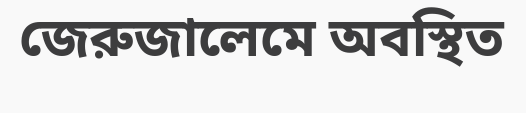জেরুজালেমে অবস্থিত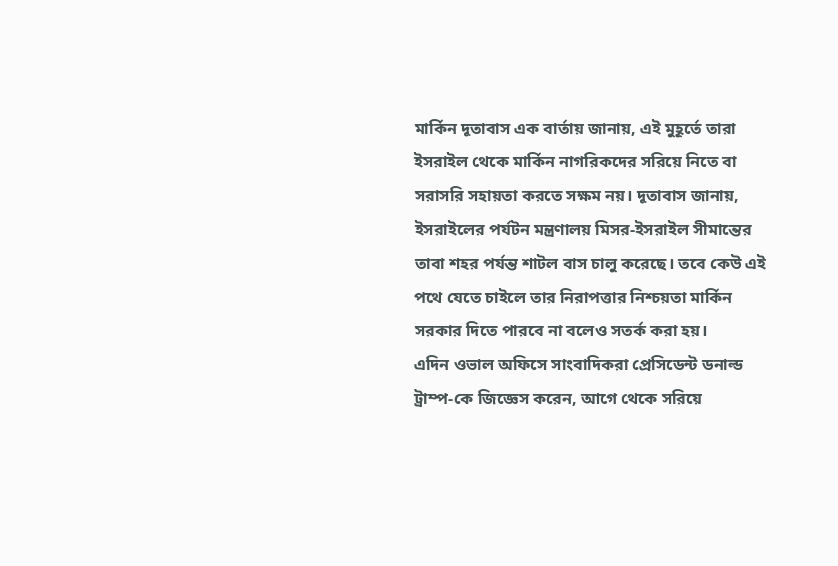মার্কিন দূতাবাস এক বার্তায় জানায়, এই মুহূর্তে তারা ইসরাইল থেকে মার্কিন নাগরিকদের সরিয়ে নিতে বা সরাসরি সহায়তা করতে সক্ষম নয়। দূতাবাস জানায়, ইসরাইলের পর্যটন মন্ত্রণালয় মিসর-ইসরাইল সীমান্তের তাবা শহর পর্যন্ত শাটল বাস চালু করেছে। তবে কেউ এই পথে যেতে চাইলে তার নিরাপত্তার নিশ্চয়তা মার্কিন সরকার দিতে পারবে না বলেও সতর্ক করা হয়।
এদিন ওভাল অফিসে সাংবাদিকরা প্রেসিডেন্ট ডনাল্ড ট্রাম্প-কে জিজ্ঞেস করেন, আগে থেকে সরিয়ে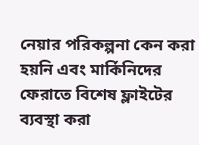নেয়ার পরিকল্পনা কেন করা হয়নি এবং মার্কিনিদের ফেরাতে বিশেষ ফ্লাইটের ব্যবস্থা করা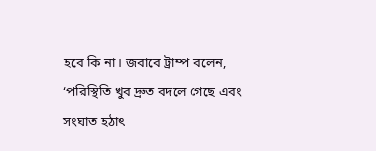হবে কি না। জবাবে ট্রাম্প বলেন, ‘পরিস্থিতি খুব দ্রুত বদলে গেছে এবং সংঘাত হঠাৎ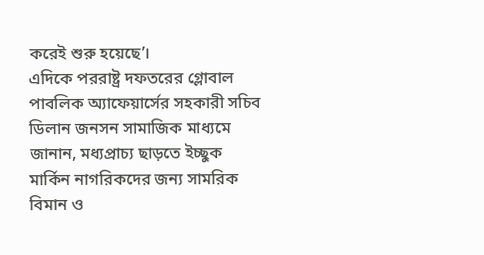করেই শুরু হয়েছে’।
এদিকে পররাষ্ট্র দফতরের গ্লোবাল পাবলিক অ্যাফেয়ার্সের সহকারী সচিব ডিলান জনসন সামাজিক মাধ্যমে জানান, মধ্যপ্রাচ্য ছাড়তে ইচ্ছুক মার্কিন নাগরিকদের জন্য সামরিক বিমান ও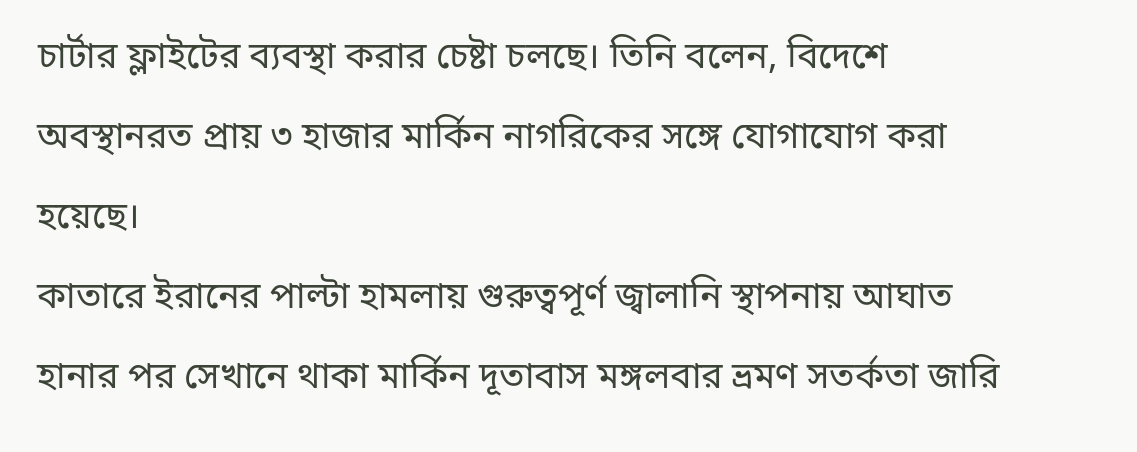চার্টার ফ্লাইটের ব্যবস্থা করার চেষ্টা চলছে। তিনি বলেন, বিদেশে অবস্থানরত প্রায় ৩ হাজার মার্কিন নাগরিকের সঙ্গে যোগাযোগ করা হয়েছে।
কাতারে ইরানের পাল্টা হামলায় গুরুত্বপূর্ণ জ্বালানি স্থাপনায় আঘাত হানার পর সেখানে থাকা মার্কিন দূতাবাস মঙ্গলবার ভ্রমণ সতর্কতা জারি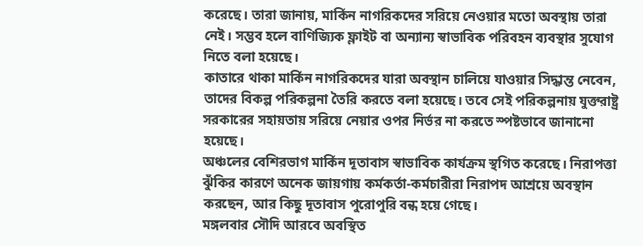করেছে। তারা জানায়, মার্কিন নাগরিকদের সরিয়ে নেওয়ার মতো অবস্থায় তারা নেই। সম্ভব হলে বাণিজ্যিক ফ্লাইট বা অন্যান্য স্বাভাবিক পরিবহন ব্যবস্থার সুযোগ নিতে বলা হয়েছে।
কাতারে থাকা মার্কিন নাগরিকদের যারা অবস্থান চালিয়ে যাওয়ার সিদ্ধান্ত নেবেন, তাদের বিকল্প পরিকল্পনা তৈরি করতে বলা হয়েছে। তবে সেই পরিকল্পনায় যুক্তরাষ্ট্র সরকারের সহায়তায় সরিয়ে নেয়ার ওপর নির্ভর না করতে স্পষ্টভাবে জানানো হয়েছে।
অঞ্চলের বেশিরভাগ মার্কিন দূতাবাস স্বাভাবিক কার্যক্রম স্থগিত করেছে। নিরাপত্তা ঝুঁকির কারণে অনেক জায়গায় কর্মকর্তা-কর্মচারীরা নিরাপদ আশ্রয়ে অবস্থান করছেন, আর কিছু দূতাবাস পুরোপুরি বন্ধ হয়ে গেছে।
মঙ্গলবার সৌদি আরবে অবস্থিত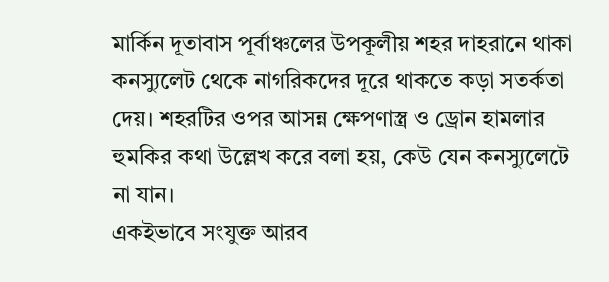মার্কিন দূতাবাস পূর্বাঞ্চলের উপকূলীয় শহর দাহরানে থাকা কনস্যুলেট থেকে নাগরিকদের দূরে থাকতে কড়া সতর্কতা দেয়। শহরটির ওপর আসন্ন ক্ষেপণাস্ত্র ও ড্রোন হামলার হুমকির কথা উল্লেখ করে বলা হয়, কেউ যেন কনস্যুলেটে না যান।
একইভাবে সংযুক্ত আরব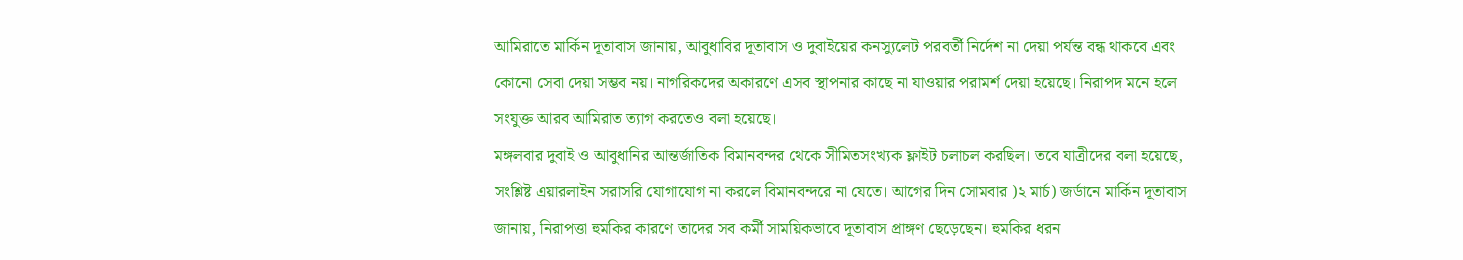আমিরাতে মার্কিন দূতাবাস জানায়, আবুধাবির দূতাবাস ও দুবাইয়ের কনস্যুলেট পরবর্তী নির্দেশ না দেয়া পর্যন্ত বন্ধ থাকবে এবং কোনো সেবা দেয়া সম্ভব নয়। নাগরিকদের অকারণে এসব স্থাপনার কাছে না যাওয়ার পরামর্শ দেয়া হয়েছে। নিরাপদ মনে হলে সংযুক্ত আরব আমিরাত ত্যাগ করতেও বলা হয়েছে।
মঙ্গলবার দুবাই ও আবুধানির আন্তর্জাতিক বিমানবন্দর থেকে সীমিতসংখ্যক ফ্লাইট চলাচল করছিল। তবে যাত্রীদের বলা হয়েছে, সংশ্লিষ্ট এয়ারলাইন সরাসরি যোগাযোগ না করলে বিমানবন্দরে না যেতে। আগের দিন সোমবার )২ মার্চ) জর্ডানে মার্কিন দূতাবাস জানায়, নিরাপত্তা হুমকির কারণে তাদের সব কর্মী সাময়িকভাবে দূতাবাস প্রাঙ্গণ ছেড়েছেন। হুমকির ধরন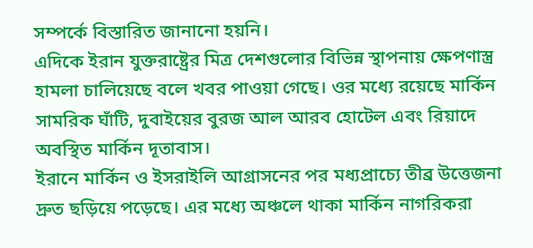সম্পর্কে বিস্তারিত জানানো হয়নি।
এদিকে ইরান যুক্তরাষ্ট্রের মিত্র দেশগুলোর বিভিন্ন স্থাপনায় ক্ষেপণাস্ত্র হামলা চালিয়েছে বলে খবর পাওয়া গেছে। ওর মধ্যে রয়েছে মার্কিন সামরিক ঘাঁটি, দুবাইয়ের বুরজ আল আরব হোটেল এবং রিয়াদে অবস্থিত মার্কিন দূতাবাস।
ইরানে মার্কিন ও ইসরাইলি আগ্রাসনের পর মধ্যপ্রাচ্যে তীব্র উত্তেজনা দ্রুত ছড়িয়ে পড়েছে। এর মধ্যে অঞ্চলে থাকা মার্কিন নাগরিকরা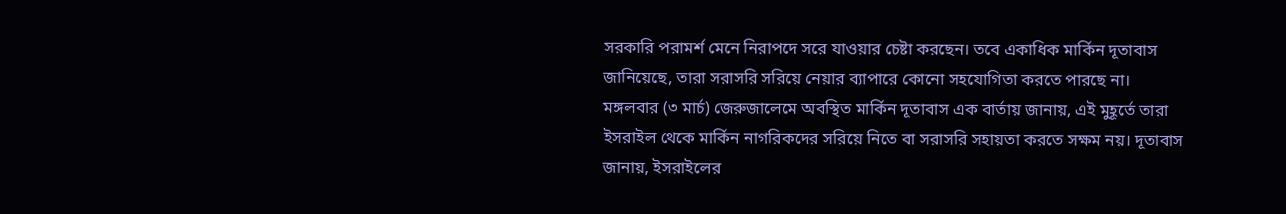সরকারি পরামর্শ মেনে নিরাপদে সরে যাওয়ার চেষ্টা করছেন। তবে একাধিক মার্কিন দূতাবাস জানিয়েছে, তারা সরাসরি সরিয়ে নেয়ার ব্যাপারে কোনো সহযোগিতা করতে পারছে না।
মঙ্গলবার (৩ মার্চ) জেরুজালেমে অবস্থিত মার্কিন দূতাবাস এক বার্তায় জানায়, এই মুহূর্তে তারা ইসরাইল থেকে মার্কিন নাগরিকদের সরিয়ে নিতে বা সরাসরি সহায়তা করতে সক্ষম নয়। দূতাবাস জানায়, ইসরাইলের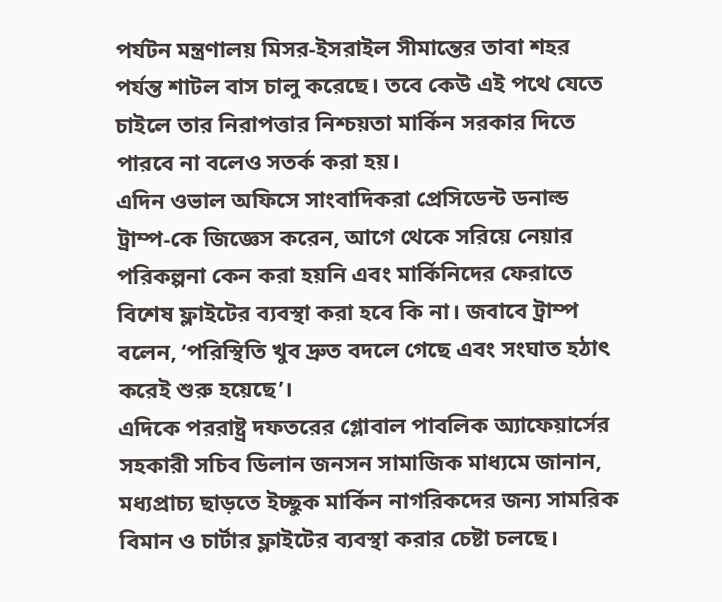পর্যটন মন্ত্রণালয় মিসর-ইসরাইল সীমান্তের তাবা শহর পর্যন্ত শাটল বাস চালু করেছে। তবে কেউ এই পথে যেতে চাইলে তার নিরাপত্তার নিশ্চয়তা মার্কিন সরকার দিতে পারবে না বলেও সতর্ক করা হয়।
এদিন ওভাল অফিসে সাংবাদিকরা প্রেসিডেন্ট ডনাল্ড ট্রাম্প-কে জিজ্ঞেস করেন, আগে থেকে সরিয়ে নেয়ার পরিকল্পনা কেন করা হয়নি এবং মার্কিনিদের ফেরাতে বিশেষ ফ্লাইটের ব্যবস্থা করা হবে কি না। জবাবে ট্রাম্প বলেন, ‘পরিস্থিতি খুব দ্রুত বদলে গেছে এবং সংঘাত হঠাৎ করেই শুরু হয়েছে’।
এদিকে পররাষ্ট্র দফতরের গ্লোবাল পাবলিক অ্যাফেয়ার্সের সহকারী সচিব ডিলান জনসন সামাজিক মাধ্যমে জানান, মধ্যপ্রাচ্য ছাড়তে ইচ্ছুক মার্কিন নাগরিকদের জন্য সামরিক বিমান ও চার্টার ফ্লাইটের ব্যবস্থা করার চেষ্টা চলছে।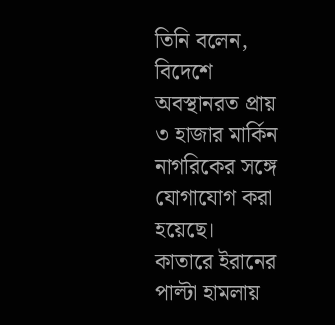তিনি বলেন, বিদেশে অবস্থানরত প্রায় ৩ হাজার মার্কিন নাগরিকের সঙ্গে যোগাযোগ করা হয়েছে।
কাতারে ইরানের পাল্টা হামলায়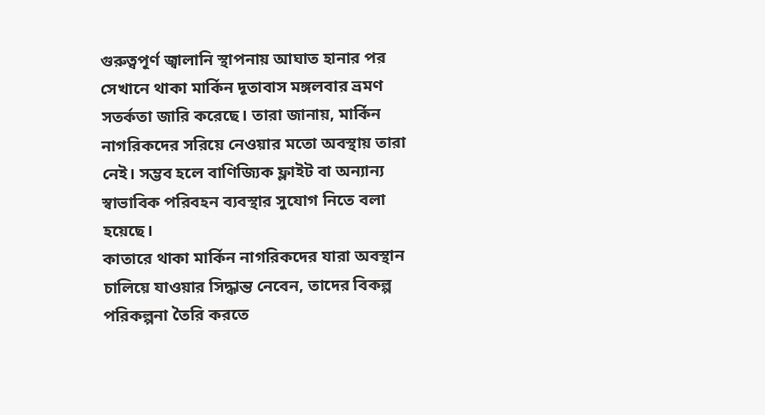গুরুত্বপূর্ণ জ্বালানি স্থাপনায় আঘাত হানার পর সেখানে থাকা মার্কিন দূতাবাস মঙ্গলবার ভ্রমণ সতর্কতা জারি করেছে। তারা জানায়, মার্কিন নাগরিকদের সরিয়ে নেওয়ার মতো অবস্থায় তারা নেই। সম্ভব হলে বাণিজ্যিক ফ্লাইট বা অন্যান্য স্বাভাবিক পরিবহন ব্যবস্থার সুযোগ নিতে বলা হয়েছে।
কাতারে থাকা মার্কিন নাগরিকদের যারা অবস্থান চালিয়ে যাওয়ার সিদ্ধান্ত নেবেন, তাদের বিকল্প পরিকল্পনা তৈরি করতে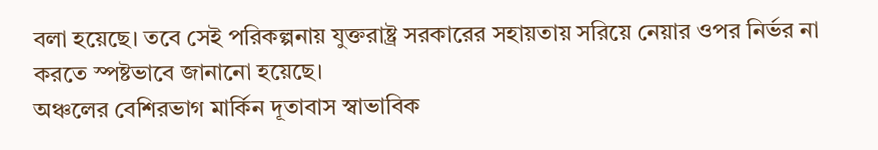বলা হয়েছে। তবে সেই পরিকল্পনায় যুক্তরাষ্ট্র সরকারের সহায়তায় সরিয়ে নেয়ার ওপর নির্ভর না করতে স্পষ্টভাবে জানানো হয়েছে।
অঞ্চলের বেশিরভাগ মার্কিন দূতাবাস স্বাভাবিক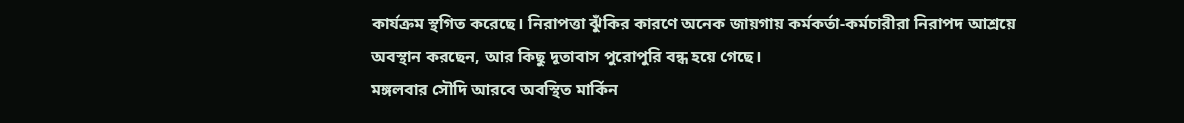কার্যক্রম স্থগিত করেছে। নিরাপত্তা ঝুঁকির কারণে অনেক জায়গায় কর্মকর্তা-কর্মচারীরা নিরাপদ আশ্রয়ে অবস্থান করছেন, আর কিছু দূতাবাস পুরোপুরি বন্ধ হয়ে গেছে।
মঙ্গলবার সৌদি আরবে অবস্থিত মার্কিন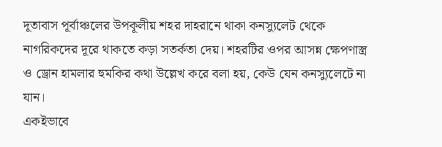দূতাবাস পূর্বাঞ্চলের উপকূলীয় শহর দাহরানে থাকা কনস্যুলেট থেকে নাগরিকদের দূরে থাকতে কড়া সতর্কতা দেয়। শহরটির ওপর আসন্ন ক্ষেপণাস্ত্র ও ড্রোন হামলার হুমকির কথা উল্লেখ করে বলা হয়, কেউ যেন কনস্যুলেটে না যান।
একইভাবে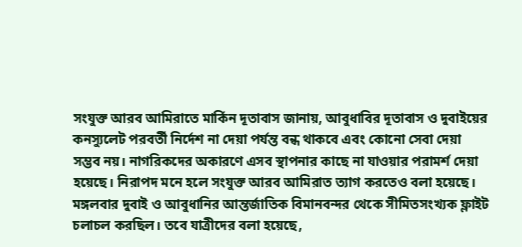সংযুক্ত আরব আমিরাতে মার্কিন দূতাবাস জানায়, আবুধাবির দূতাবাস ও দুবাইয়ের কনস্যুলেট পরবর্তী নির্দেশ না দেয়া পর্যন্ত বন্ধ থাকবে এবং কোনো সেবা দেয়া সম্ভব নয়। নাগরিকদের অকারণে এসব স্থাপনার কাছে না যাওয়ার পরামর্শ দেয়া হয়েছে। নিরাপদ মনে হলে সংযুক্ত আরব আমিরাত ত্যাগ করতেও বলা হয়েছে।
মঙ্গলবার দুবাই ও আবুধানির আন্তর্জাতিক বিমানবন্দর থেকে সীমিতসংখ্যক ফ্লাইট চলাচল করছিল। তবে যাত্রীদের বলা হয়েছে,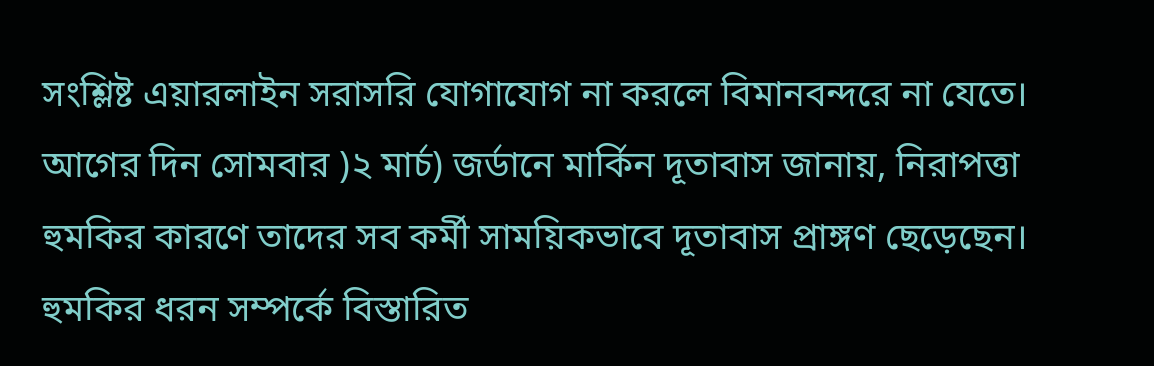সংশ্লিষ্ট এয়ারলাইন সরাসরি যোগাযোগ না করলে বিমানবন্দরে না যেতে। আগের দিন সোমবার )২ মার্চ) জর্ডানে মার্কিন দূতাবাস জানায়, নিরাপত্তা হুমকির কারণে তাদের সব কর্মী সাময়িকভাবে দূতাবাস প্রাঙ্গণ ছেড়েছেন। হুমকির ধরন সম্পর্কে বিস্তারিত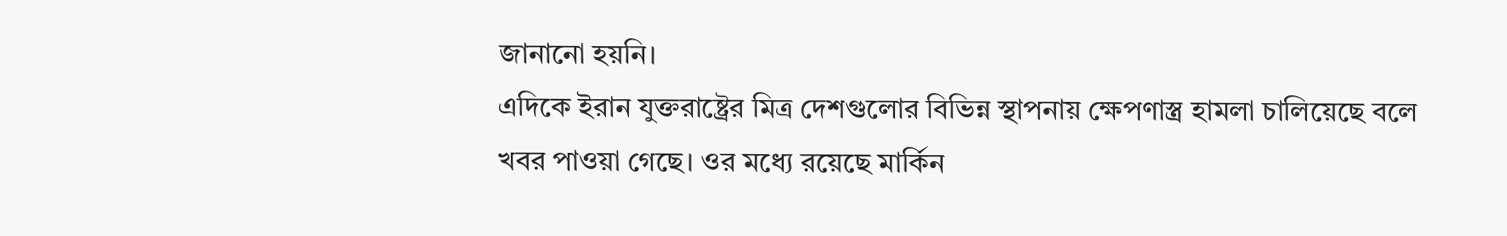জানানো হয়নি।
এদিকে ইরান যুক্তরাষ্ট্রের মিত্র দেশগুলোর বিভিন্ন স্থাপনায় ক্ষেপণাস্ত্র হামলা চালিয়েছে বলে খবর পাওয়া গেছে। ওর মধ্যে রয়েছে মার্কিন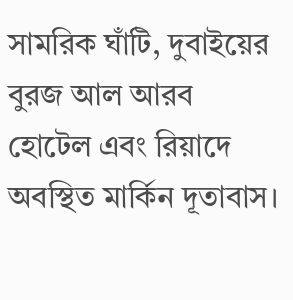সামরিক ঘাঁটি, দুবাইয়ের বুরজ আল আরব হোটেল এবং রিয়াদে অবস্থিত মার্কিন দূতাবাস।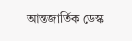আন্তজার্তিক ডেস্ক